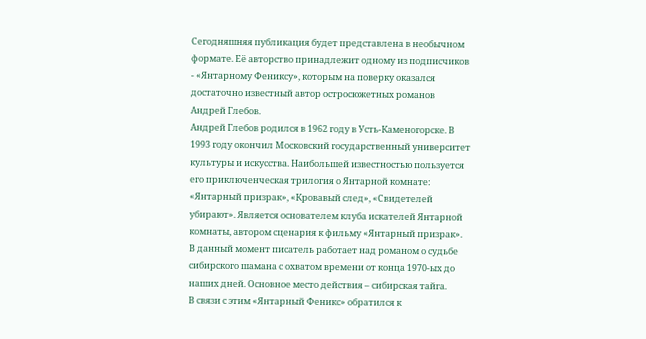Сегодняшняя публикация будет представлена в необычном формате. Её авторство принадлежит одному из подписчиков - «Янтарному Фениксу», которым на поверку оказался достаточно известный автор остросюжетных романов Андрей Глебов.
Андрей Глебов родился в 1962 году в Усть-Каменогорске. В 1993 году окончил Московский государственный университет культуры и искусства. Наибольшей известностью пользуется его приключенческая трилогия о Янтарной комнате: «Янтарный призрак», «Кровавый след», «Свидетелей убирают». Является основателем клуба искателей Янтарной комнаты, автором сценария к фильму «Янтарный призрак».
В данный момент писатель работает над романом о судьбе сибирского шамана с охватом времени от конца 1970-ых до наших дней. Основное место действия – сибирская тайга.
В связи с этим «Янтарный Феникс» обратился к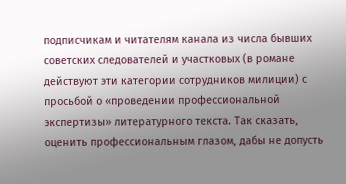подписчикам и читателям канала из числа бывших советских следователей и участковых (в романе действуют эти категории сотрудников милиции) с просьбой о «проведении профессиональной экспертизы» литературного текста. Так сказать, оценить профессиональным глазом, дабы не допусть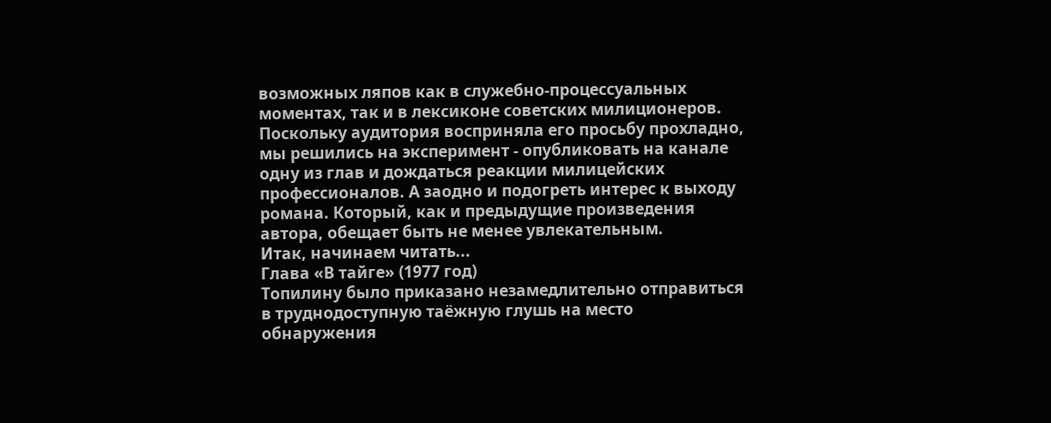возможных ляпов как в служебно-процессуальных моментах, так и в лексиконе советских милиционеров.
Поскольку аудитория восприняла его просьбу прохладно, мы решились на эксперимент - опубликовать на канале одну из глав и дождаться реакции милицейских профессионалов. А заодно и подогреть интерес к выходу романа. Который, как и предыдущие произведения автора, обещает быть не менее увлекательным.
Итак, начинаем читать...
Глава «В тайге» (1977 год)
Топилину было приказано незамедлительно отправиться в труднодоступную таёжную глушь на место обнаружения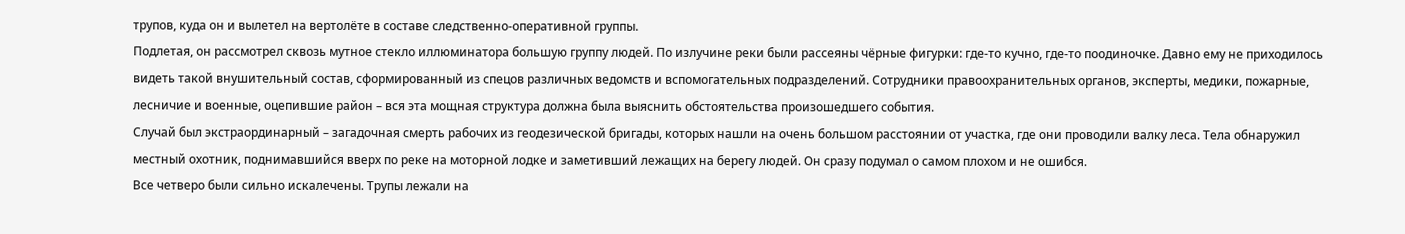трупов, куда он и вылетел на вертолёте в составе следственно-оперативной группы.
Подлетая, он рассмотрел сквозь мутное стекло иллюминатора большую группу людей. По излучине реки были рассеяны чёрные фигурки: где-то кучно, где-то поодиночке. Давно ему не приходилось видеть такой внушительный состав, сформированный из спецов различных ведомств и вспомогательных подразделений. Сотрудники правоохранительных органов, эксперты, медики, пожарные, лесничие и военные, оцепившие район – вся эта мощная структура должна была выяснить обстоятельства произошедшего события.
Случай был экстраординарный – загадочная смерть рабочих из геодезической бригады, которых нашли на очень большом расстоянии от участка, где они проводили валку леса. Тела обнаружил местный охотник, поднимавшийся вверх по реке на моторной лодке и заметивший лежащих на берегу людей. Он сразу подумал о самом плохом и не ошибся.
Все четверо были сильно искалечены. Трупы лежали на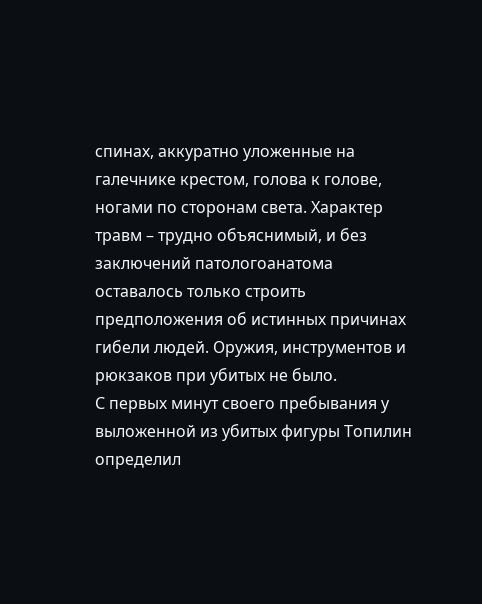спинах, аккуратно уложенные на галечнике крестом, голова к голове, ногами по сторонам света. Характер травм – трудно объяснимый, и без заключений патологоанатома оставалось только строить предположения об истинных причинах гибели людей. Оружия, инструментов и рюкзаков при убитых не было.
С первых минут своего пребывания у выложенной из убитых фигуры Топилин определил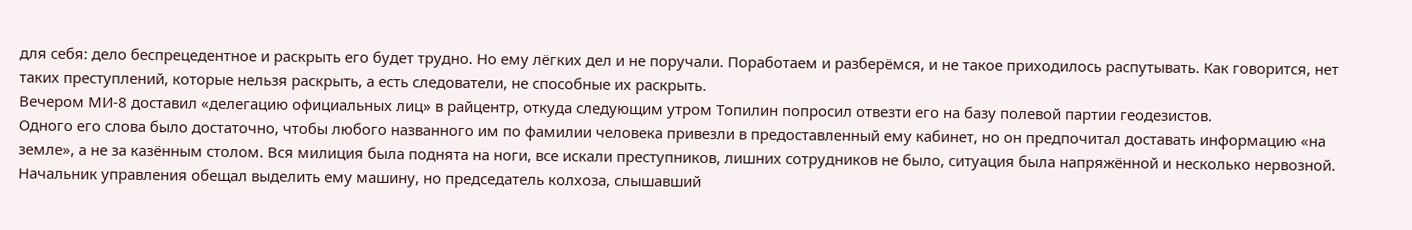для себя: дело беспрецедентное и раскрыть его будет трудно. Но ему лёгких дел и не поручали. Поработаем и разберёмся, и не такое приходилось распутывать. Как говорится, нет таких преступлений, которые нельзя раскрыть, а есть следователи, не способные их раскрыть.
Вечером МИ-8 доставил «делегацию официальных лиц» в райцентр, откуда следующим утром Топилин попросил отвезти его на базу полевой партии геодезистов.
Одного его слова было достаточно, чтобы любого названного им по фамилии человека привезли в предоставленный ему кабинет, но он предпочитал доставать информацию «на земле», а не за казённым столом. Вся милиция была поднята на ноги, все искали преступников, лишних сотрудников не было, ситуация была напряжённой и несколько нервозной. Начальник управления обещал выделить ему машину, но председатель колхоза, слышавший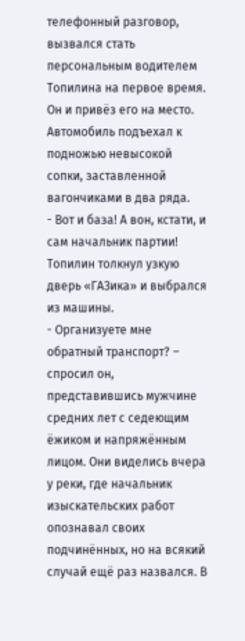телефонный разговор, вызвался стать персональным водителем Топилина на первое время. Он и привёз его на место.
Автомобиль подъехал к подножью невысокой сопки, заставленной вагончиками в два ряда.
- Вот и база! А вон, кстати, и сам начальник партии!
Топилин толкнул узкую дверь «ГАЗика» и выбрался из машины.
- Организуете мне обратный транспорт? – спросил он, представившись мужчине средних лет с седеющим ёжиком и напряжённым лицом. Они виделись вчера у реки, где начальник изыскательских работ опознавал своих подчинённых, но на всякий случай ещё раз назвался. В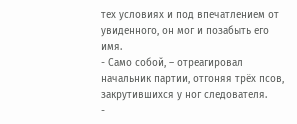тех условиях и под впечатлением от увиденного, он мог и позабыть его имя.
- Само собой, – отреагировал начальник партии, отгоняя трёх псов, закрутившихся у ног следователя.
-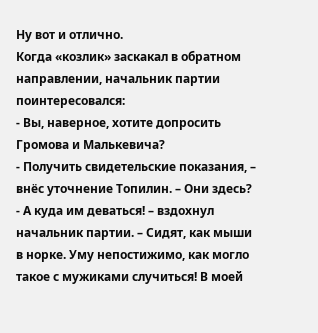Ну вот и отлично.
Когда «козлик» заскакал в обратном направлении, начальник партии поинтересовался:
- Вы, наверное, хотите допросить Громова и Малькевича?
- Получить свидетельские показания, – внёс уточнение Топилин. – Они здесь?
- А куда им деваться! – вздохнул начальник партии. – Сидят, как мыши в норке. Уму непостижимо, как могло такое с мужиками случиться! В моей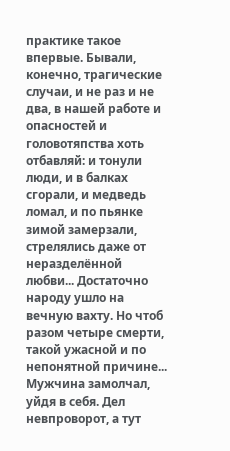практике такое впервые. Бывали, конечно, трагические случаи, и не раз и не два, в нашей работе и опасностей и головотяпства хоть отбавляй: и тонули люди, и в балках сгорали, и медведь ломал, и по пьянке зимой замерзали, стрелялись даже от неразделённой любви... Достаточно народу ушло на вечную вахту. Но чтоб разом четыре смерти, такой ужасной и по непонятной причине...
Мужчина замолчал, уйдя в себя. Дел невпроворот, а тут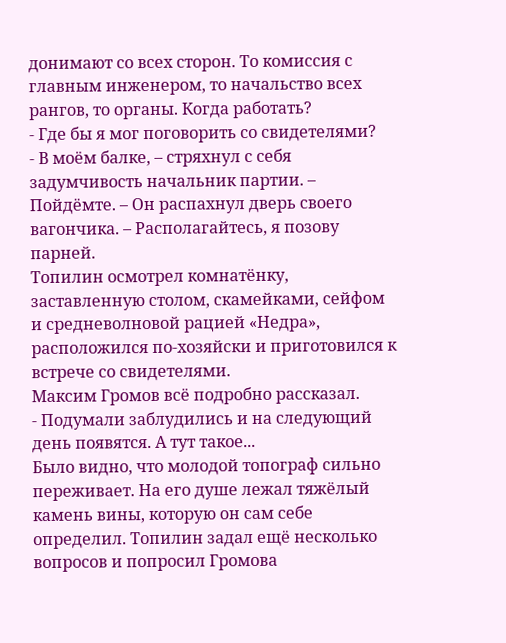донимают со всех сторон. То комиссия с главным инженером, то начальство всех рангов, то органы. Когда работать?
- Где бы я мог поговорить со свидетелями?
- В моём балке, – стряхнул с себя задумчивость начальник партии. – Пойдёмте. – Он распахнул дверь своего вагончика. – Располагайтесь, я позову парней.
Топилин осмотрел комнатёнку, заставленную столом, скамейками, сейфом и средневолновой рацией «Недра», расположился по-хозяйски и приготовился к встрече со свидетелями.
Максим Громов всё подробно рассказал.
- Подумали заблудились и на следующий день появятся. А тут такое...
Было видно, что молодой топограф сильно переживает. На его душе лежал тяжёлый камень вины, которую он сам себе определил. Топилин задал ещё несколько вопросов и попросил Громова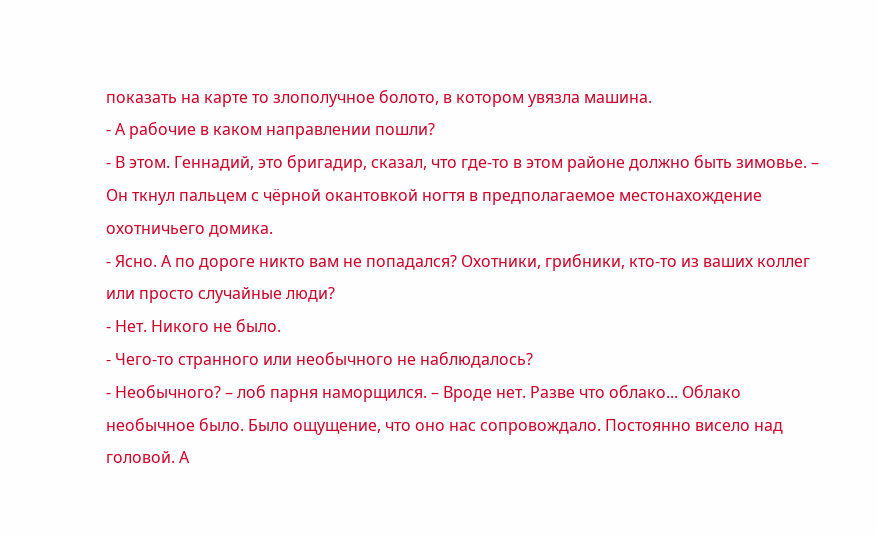показать на карте то злополучное болото, в котором увязла машина.
- А рабочие в каком направлении пошли?
- В этом. Геннадий, это бригадир, сказал, что где-то в этом районе должно быть зимовье. – Он ткнул пальцем с чёрной окантовкой ногтя в предполагаемое местонахождение охотничьего домика.
- Ясно. А по дороге никто вам не попадался? Охотники, грибники, кто-то из ваших коллег или просто случайные люди?
- Нет. Никого не было.
- Чего-то странного или необычного не наблюдалось?
- Необычного? – лоб парня наморщился. – Вроде нет. Разве что облако... Облако необычное было. Было ощущение, что оно нас сопровождало. Постоянно висело над головой. А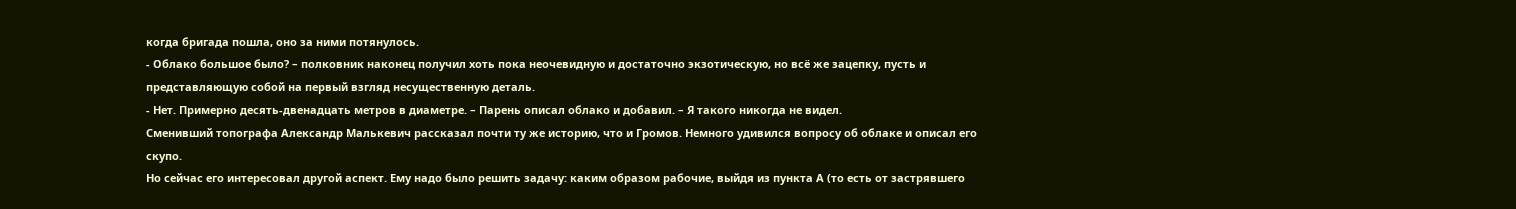когда бригада пошла, оно за ними потянулось.
- Облако большое было? – полковник наконец получил хоть пока неочевидную и достаточно экзотическую, но всё же зацепку, пусть и представляющую собой на первый взгляд несущественную деталь.
- Нет. Примерно десять-двенадцать метров в диаметре. – Парень описал облако и добавил. – Я такого никогда не видел.
Сменивший топографа Александр Малькевич рассказал почти ту же историю, что и Громов. Немного удивился вопросу об облаке и описал его скупо.
Но сейчас его интересовал другой аспект. Ему надо было решить задачу: каким образом рабочие, выйдя из пункта А (то есть от застрявшего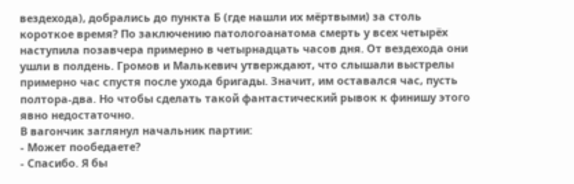вездехода), добрались до пункта Б (где нашли их мёртвыми) за столь короткое время? По заключению патологоанатома смерть у всех четырёх наступила позавчера примерно в четырнадцать часов дня. От вездехода они ушли в полдень. Громов и Малькевич утверждают, что слышали выстрелы примерно час спустя после ухода бригады. Значит, им оставался час, пусть полтора-два. Но чтобы сделать такой фантастический рывок к финишу этого явно недостаточно.
В вагончик заглянул начальник партии:
- Может пообедаете?
- Спасибо. Я бы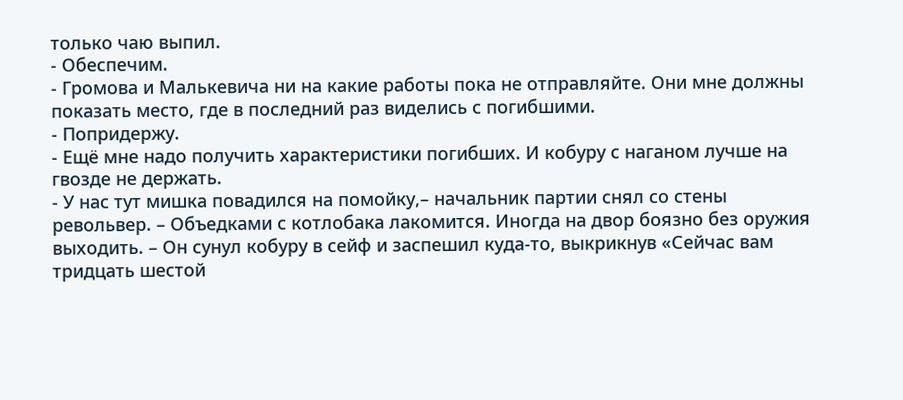только чаю выпил.
- Обеспечим.
- Громова и Малькевича ни на какие работы пока не отправляйте. Они мне должны показать место, где в последний раз виделись с погибшими.
- Попридержу.
- Ещё мне надо получить характеристики погибших. И кобуру с наганом лучше на гвозде не держать.
- У нас тут мишка повадился на помойку,– начальник партии снял со стены револьвер. – Объедками с котлобака лакомится. Иногда на двор боязно без оружия выходить. – Он сунул кобуру в сейф и заспешил куда-то, выкрикнув «Сейчас вам тридцать шестой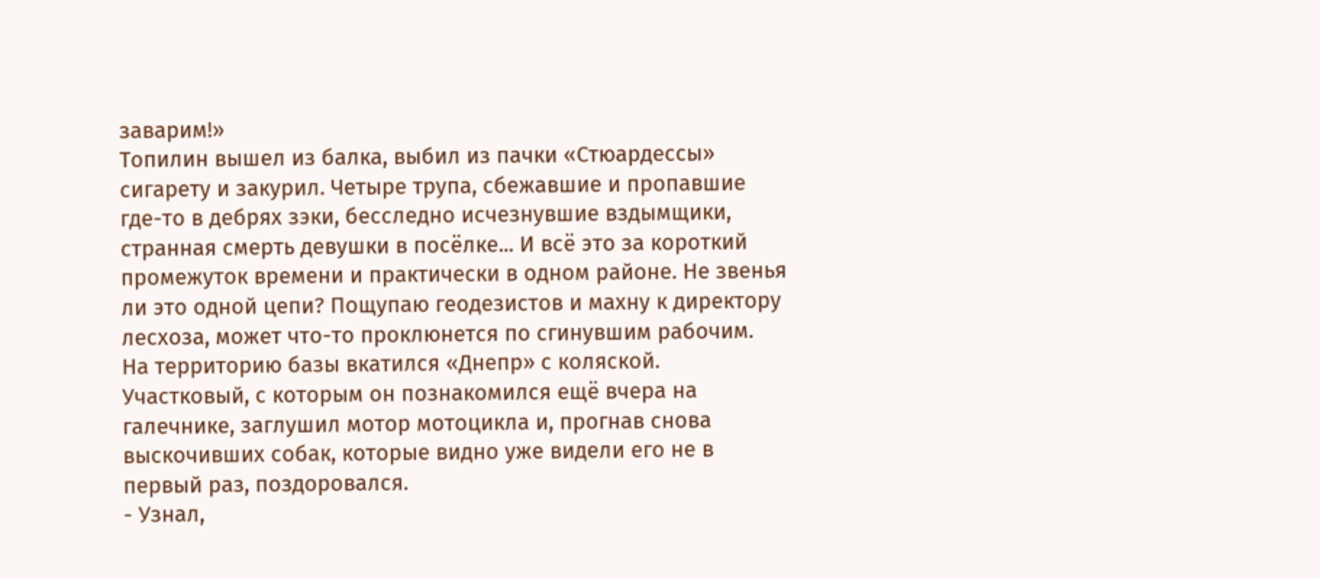заварим!»
Топилин вышел из балка, выбил из пачки «Стюардессы» сигарету и закурил. Четыре трупа, сбежавшие и пропавшие где-то в дебрях зэки, бесследно исчезнувшие вздымщики, странная смерть девушки в посёлке... И всё это за короткий промежуток времени и практически в одном районе. Не звенья ли это одной цепи? Пощупаю геодезистов и махну к директору лесхоза, может что-то проклюнется по сгинувшим рабочим.
На территорию базы вкатился «Днепр» с коляской. Участковый, с которым он познакомился ещё вчера на галечнике, заглушил мотор мотоцикла и, прогнав снова выскочивших собак, которые видно уже видели его не в первый раз, поздоровался.
- Узнал,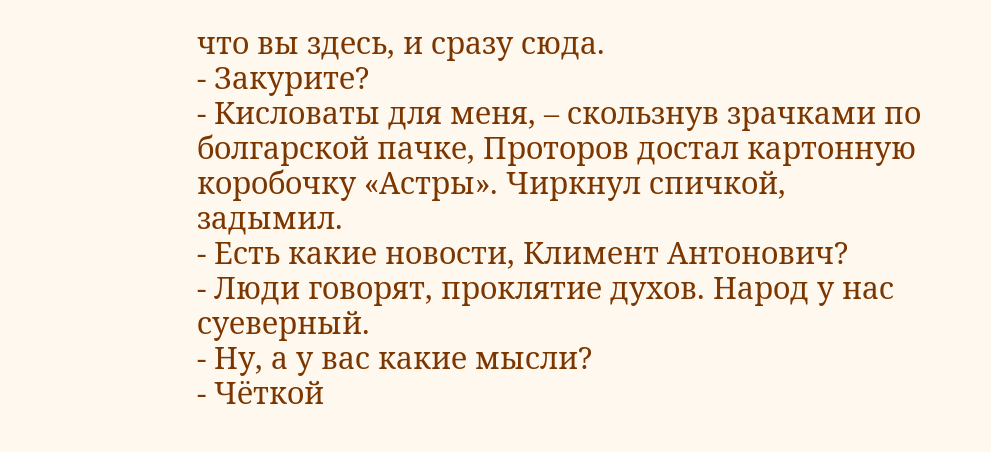что вы здесь, и сразу сюда.
- Закурите?
- Кисловаты для меня, – скользнув зрачками по болгарской пачке, Проторов достал картонную коробочку «Астры». Чиркнул спичкой, задымил.
- Есть какие новости, Климент Антонович?
- Люди говорят, проклятие духов. Народ у нас суеверный.
- Ну, а у вас какие мысли?
- Чёткой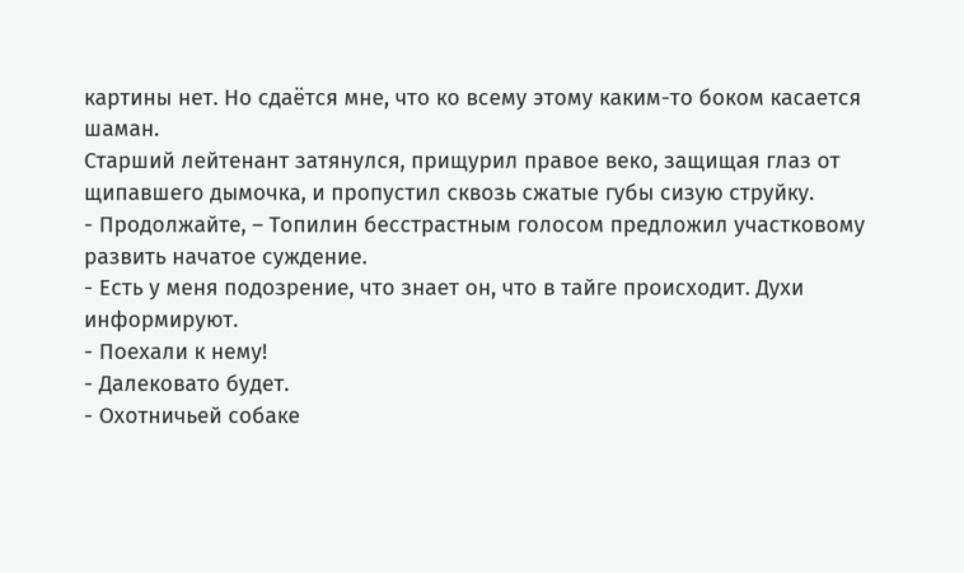картины нет. Но сдаётся мне, что ко всему этому каким-то боком касается шаман.
Старший лейтенант затянулся, прищурил правое веко, защищая глаз от щипавшего дымочка, и пропустил сквозь сжатые губы сизую струйку.
- Продолжайте, – Топилин бесстрастным голосом предложил участковому развить начатое суждение.
- Есть у меня подозрение, что знает он, что в тайге происходит. Духи информируют.
- Поехали к нему!
- Далековато будет.
- Охотничьей собаке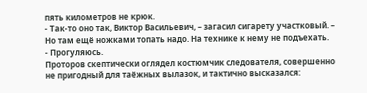пять километров не крюк.
- Так-то оно так, Виктор Васильевич, – загасил сигарету участковый. – Но там ещё ножками топать надо. На технике к нему не подъехать.
- Прогуляюсь.
Проторов скептически оглядел костюмчик следователя, совершенно не пригодный для таёжных вылазок, и тактично высказался: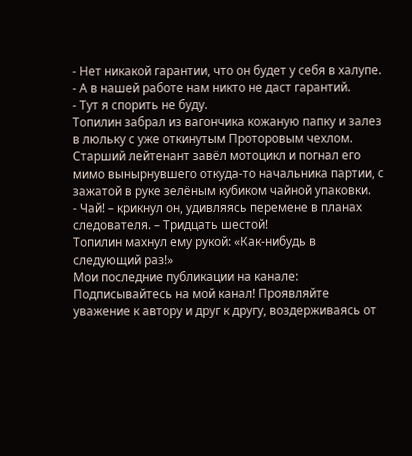- Нет никакой гарантии, что он будет у себя в халупе.
- А в нашей работе нам никто не даст гарантий.
- Тут я спорить не буду.
Топилин забрал из вагончика кожаную папку и залез в люльку с уже откинутым Проторовым чехлом. Старший лейтенант завёл мотоцикл и погнал его мимо вынырнувшего откуда-то начальника партии, с зажатой в руке зелёным кубиком чайной упаковки.
- Чай! – крикнул он, удивляясь перемене в планах следователя. – Тридцать шестой!
Топилин махнул ему рукой: «Как-нибудь в следующий раз!»
Мои последние публикации на канале:
Подписывайтесь на мой канал! Проявляйте уважение к автору и друг к другу, воздерживаясь от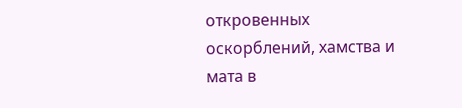откровенных оскорблений, хамства и мата в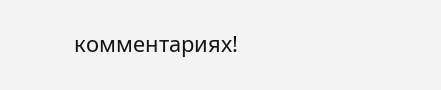комментариях!